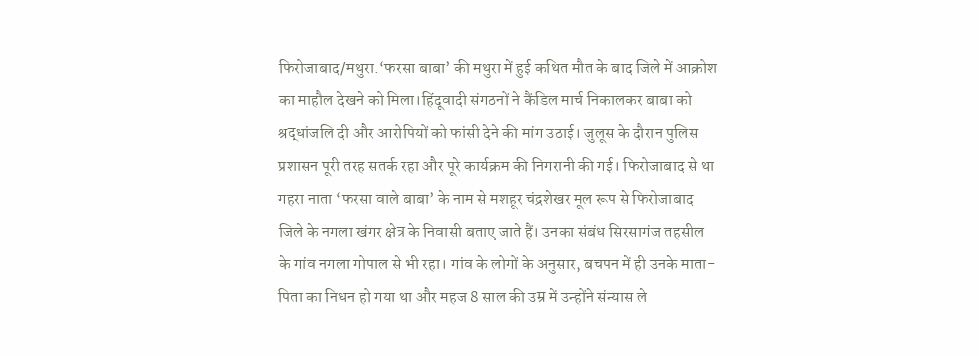फिरोजाबाद/मथुरा.‘फरसा बाबा’ की मथुरा में हुई कथित मौत के बाद जिले में आक्रोश का माहौल देखने को मिला।हिंदूवादी संगठनों ने कैंडिल मार्च निकालकर बाबा को श्रद्धांजलि दी और आरोपियों को फांसी देने की मांग उठाई। जुलूस के दौरान पुलिस प्रशासन पूरी तरह सतर्क रहा और पूरे कार्यक्रम की निगरानी की गई। फिरोजाबाद से था गहरा नाता ‘फरसा वाले बाबा’ के नाम से मशहूर चंद्रशेखर मूल रूप से फिरोजाबाद जिले के नगला खंगर क्षेत्र के निवासी बताए जाते हैं। उनका संबंध सिरसागंज तहसील के गांव नगला गोपाल से भी रहा। गांव के लोगों के अनुसार, बचपन में ही उनके माता-पिता का निधन हो गया था और महज 8 साल की उम्र में उन्होंने संन्यास ले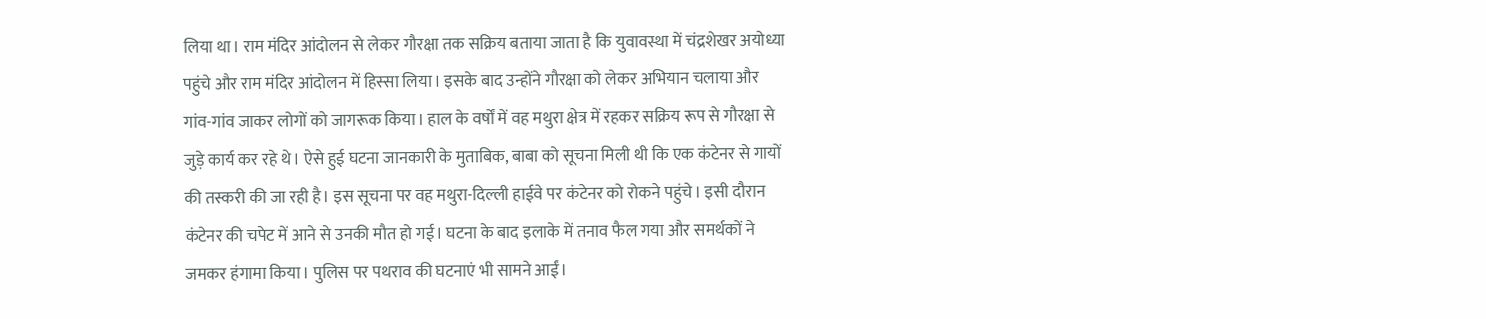लिया था। राम मंदिर आंदोलन से लेकर गौरक्षा तक सक्रिय बताया जाता है कि युवावस्था में चंद्रशेखर अयोध्या पहुंचे और राम मंदिर आंदोलन में हिस्सा लिया। इसके बाद उन्होंने गौरक्षा को लेकर अभियान चलाया और गांव-गांव जाकर लोगों को जागरूक किया। हाल के वर्षों में वह मथुरा क्षेत्र में रहकर सक्रिय रूप से गौरक्षा से जुड़े कार्य कर रहे थे। ऐसे हुई घटना जानकारी के मुताबिक, बाबा को सूचना मिली थी कि एक कंटेनर से गायों की तस्करी की जा रही है। इस सूचना पर वह मथुरा-दिल्ली हाईवे पर कंटेनर को रोकने पहुंचे। इसी दौरान कंटेनर की चपेट में आने से उनकी मौत हो गई। घटना के बाद इलाके में तनाव फैल गया और समर्थकों ने जमकर हंगामा किया। पुलिस पर पथराव की घटनाएं भी सामने आईं।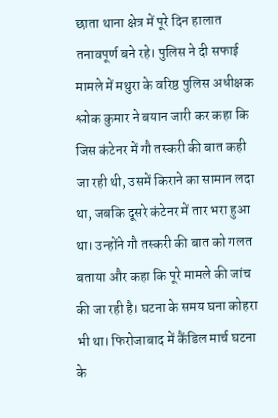छाता थाना क्षेत्र में पूरे दिन हालात तनावपूर्ण बने रहे। पुलिस ने दी सफाई मामले में मथुरा के वरिष्ठ पुलिस अधीक्षक श्लोक कुमार ने बयान जारी कर कहा कि जिस कंटेनर में गौ तस्करी की बात कही जा रही थी, उसमें किराने का सामान लदा था, जबकि दूसरे कंटेनर में तार भरा हुआ था। उन्होंने गौ तस्करी की बात को गलत बताया और कहा कि पूरे मामले की जांच की जा रही है। घटना के समय घना कोहरा भी था। फिरोजाबाद में कैंडिल मार्च घटना के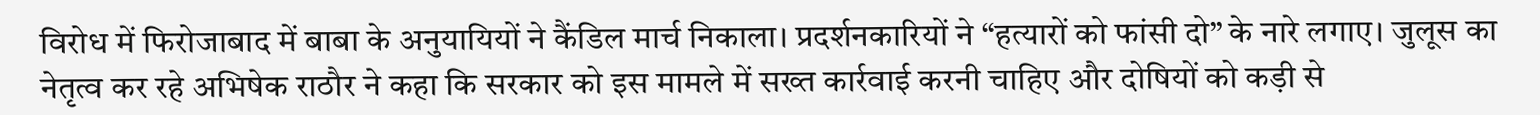विरोध में फिरोजाबाद में बाबा के अनुयायियों ने कैंडिल मार्च निकाला। प्रदर्शनकारियों ने “हत्यारों को फांसी दो” के नारे लगाए। जुलूस का नेतृत्व कर रहे अभिषेक राठौर ने कहा कि सरकार को इस मामले में सख्त कार्रवाई करनी चाहिए और दोषियों को कड़ी से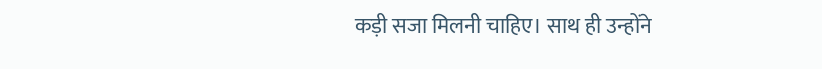कड़ी सजा मिलनी चाहिए। साथ ही उन्होंने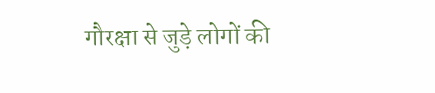गौरक्षा से जुड़े लोगों की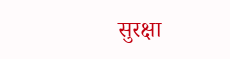सुरक्षा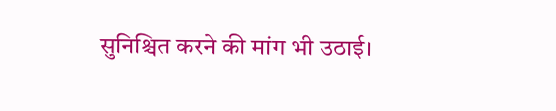सुनिश्चित करने की मांग भी उठाई।